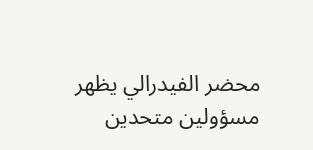محضر الفيدرالي يظهر مسؤولين متحدين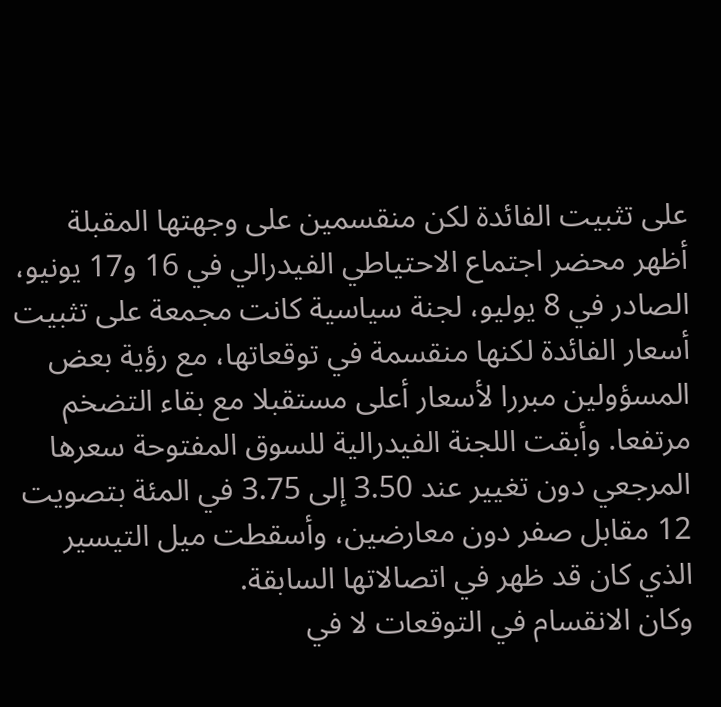على تثبيت الفائدة لكن منقسمين على وجهتها المقبلة
أظهر محضر اجتماع الاحتياطي الفيدرالي في 16 و17 يونيو، الصادر في 8 يوليو، لجنة سياسية كانت مجمعة على تثبيت أسعار الفائدة لكنها منقسمة في توقعاتها، مع رؤية بعض المسؤولين مبررا لأسعار أعلى مستقبلا مع بقاء التضخم مرتفعا. وأبقت اللجنة الفيدرالية للسوق المفتوحة سعرها المرجعي دون تغيير عند 3.50 إلى 3.75 في المئة بتصويت 12 مقابل صفر دون معارضين، وأسقطت ميل التيسير الذي كان قد ظهر في اتصالاتها السابقة.
وكان الانقسام في التوقعات لا في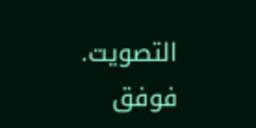التصويت. فوفق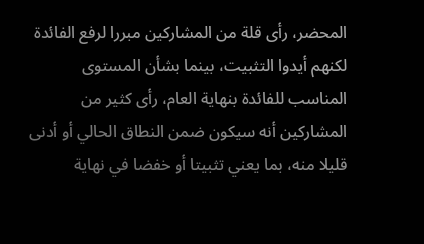المحضر، رأى قلة من المشاركين مبررا لرفع الفائدة لكنهم أيدوا التثبيت، بينما بشأن المستوى المناسب للفائدة بنهاية العام، رأى كثير من المشاركين أنه سيكون ضمن النطاق الحالي أو أدنى قليلا منه، بما يعني تثبيتا أو خفضا في نهاية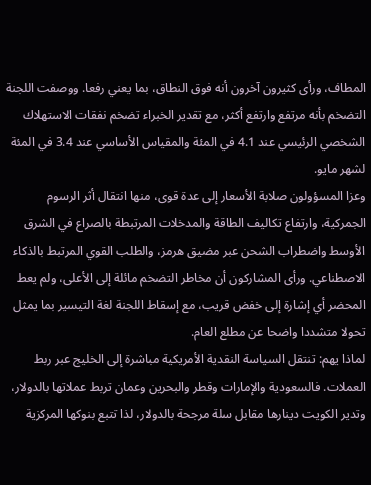المطاف، ورأى كثيرون آخرون أنه فوق النطاق، بما يعني رفعا. ووصفت اللجنة التضخم بأنه مرتفع وارتفع أكثر، مع تقدير الخبراء تضخم نفقات الاستهلاك الشخصي الرئيسي عند 4.1 في المئة والمقياس الأساسي عند 3.4 في المئة لشهر مايو.
وعزا المسؤولون صلابة الأسعار إلى عدة قوى، منها انتقال أثر الرسوم الجمركية، وارتفاع تكاليف الطاقة والمدخلات المرتبطة بالصراع في الشرق الأوسط واضطراب الشحن عبر مضيق هرمز، والطلب القوي المرتبط بالذكاء الاصطناعي. ورأى المشاركون أن مخاطر التضخم مائلة إلى الأعلى، ولم يعط المحضر أي إشارة إلى خفض قريب، مع إسقاط اللجنة لغة التيسير بما يمثل تحولا متشددا واضحا عن مطلع العام.
لماذا يهم: تنتقل السياسة النقدية الأمريكية مباشرة إلى الخليج عبر ربط العملات. فالسعودية والإمارات وقطر والبحرين وعمان تربط عملاتها بالدولار، وتدير الكويت دينارها مقابل سلة مرجحة بالدولار، لذا تتبع بنوكها المركزية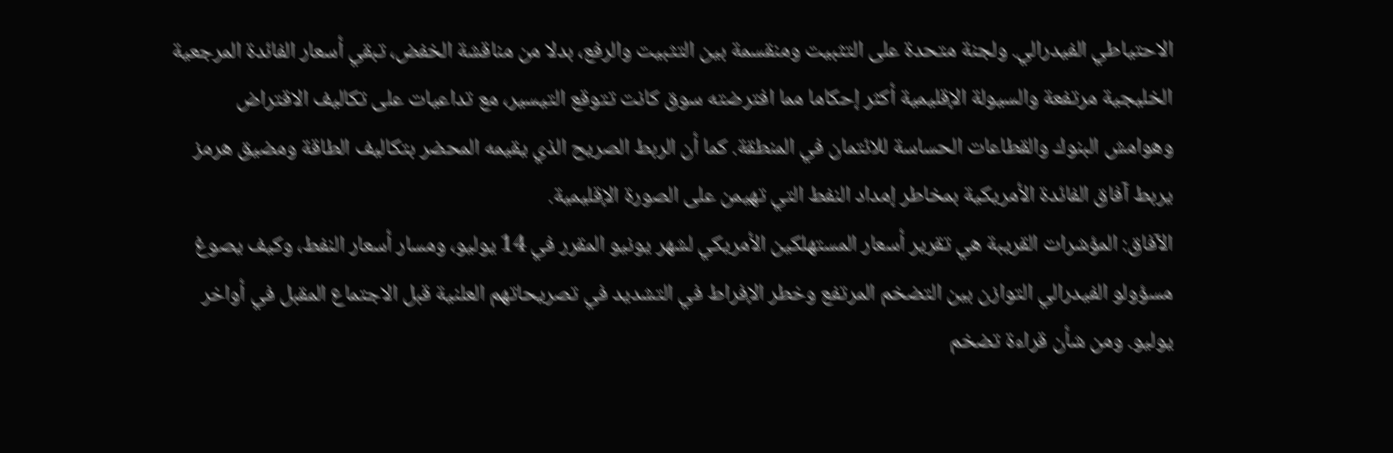الاحتياطي الفيدرالي. ولجنة متحدة على التثبيت ومنقسمة بين التثبيت والرفع، بدلا من مناقشة الخفض، تبقي أسعار الفائدة المرجعية الخليجية مرتفعة والسيولة الإقليمية أكثر إحكاما مما افترضته سوق كانت تتوقع التيسير، مع تداعيات على تكاليف الاقتراض وهوامش البنوك والقطاعات الحساسة للائتمان في المنطقة. كما أن الربط الصريح الذي يقيمه المحضر بتكاليف الطاقة ومضيق هرمز يربط آفاق الفائدة الأمريكية بمخاطر إمداد النفط التي تهيمن على الصورة الإقليمية.
الآفاق: المؤشرات القريبة هي تقرير أسعار المستهلكين الأمريكي لشهر يونيو المقرر في 14 يوليو، ومسار أسعار النفط، وكيف يصوغ مسؤولو الفيدرالي التوازن بين التضخم المرتفع وخطر الإفراط في التشديد في تصريحاتهم العلنية قبل الاجتماع المقبل في أواخر يوليو. ومن شأن قراءة تضخم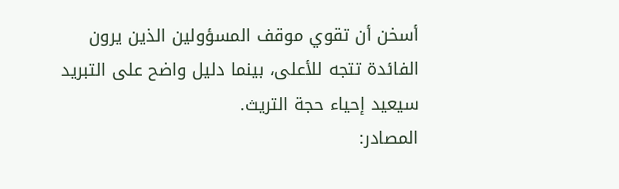أسخن أن تقوي موقف المسؤولين الذين يرون الفائدة تتجه للأعلى، بينما دليل واضح على التبريد سيعيد إحياء حجة التريث.
المصادر: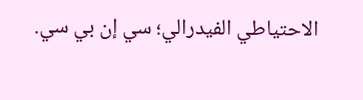الاحتياطي الفيدرالي؛ سي إن بي سي.